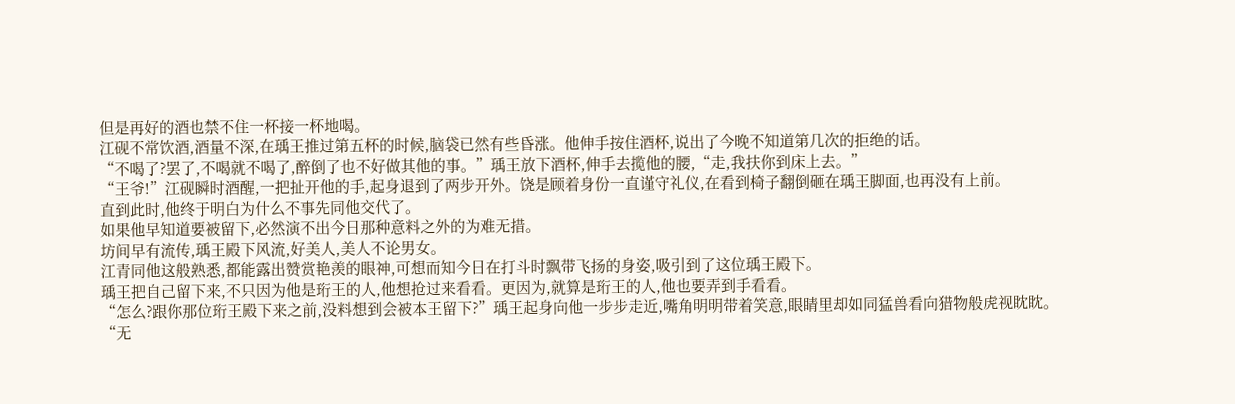但是再好的酒也禁不住一杯接一杯地喝。
江砚不常饮酒,酒量不深,在瑀王推过第五杯的时候,脑袋已然有些昏涨。他伸手按住酒杯,说出了今晚不知道第几次的拒绝的话。
“不喝了?罢了,不喝就不喝了,醉倒了也不好做其他的事。”瑀王放下酒杯,伸手去揽他的腰,“走,我扶你到床上去。”
“王爷!”江砚瞬时酒醒,一把扯开他的手,起身退到了两步开外。饶是顾着身份一直谨守礼仪,在看到椅子翻倒砸在瑀王脚面,也再没有上前。
直到此时,他终于明白为什么不事先同他交代了。
如果他早知道要被留下,必然演不出今日那种意料之外的为难无措。
坊间早有流传,瑀王殿下风流,好美人,美人不论男女。
江青同他这般熟悉,都能露出赞赏艳羡的眼神,可想而知今日在打斗时飘带飞扬的身姿,吸引到了这位瑀王殿下。
瑀王把自己留下来,不只因为他是珩王的人,他想抢过来看看。更因为,就算是珩王的人,他也要弄到手看看。
“怎么?跟你那位珩王殿下来之前,没料想到会被本王留下?”瑀王起身向他一步步走近,嘴角明明带着笑意,眼睛里却如同猛兽看向猎物般虎视眈眈。
“无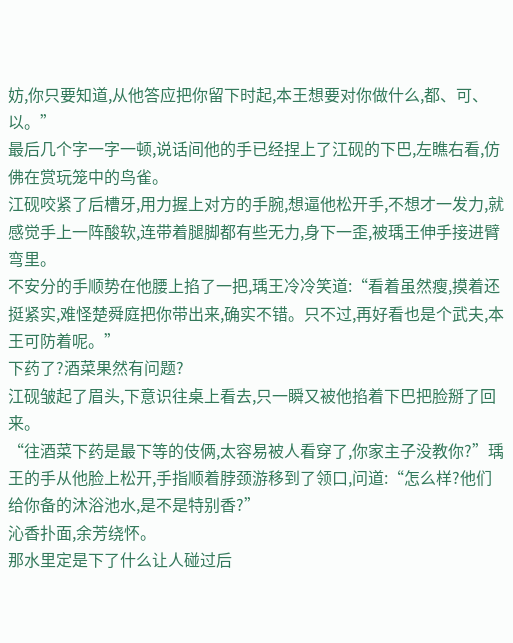妨,你只要知道,从他答应把你留下时起,本王想要对你做什么,都、可、以。”
最后几个字一字一顿,说话间他的手已经捏上了江砚的下巴,左瞧右看,仿佛在赏玩笼中的鸟雀。
江砚咬紧了后槽牙,用力握上对方的手腕,想逼他松开手,不想才一发力,就感觉手上一阵酸软,连带着腿脚都有些无力,身下一歪,被瑀王伸手接进臂弯里。
不安分的手顺势在他腰上掐了一把,瑀王冷冷笑道:“看着虽然瘦,摸着还挺紧实,难怪楚舜庭把你带出来,确实不错。只不过,再好看也是个武夫,本王可防着呢。”
下药了?酒菜果然有问题?
江砚皱起了眉头,下意识往桌上看去,只一瞬又被他掐着下巴把脸掰了回来。
“往酒菜下药是最下等的伎俩,太容易被人看穿了,你家主子没教你?”瑀王的手从他脸上松开,手指顺着脖颈游移到了领口,问道:“怎么样?他们给你备的沐浴池水,是不是特别香?”
沁香扑面,余芳绕怀。
那水里定是下了什么让人碰过后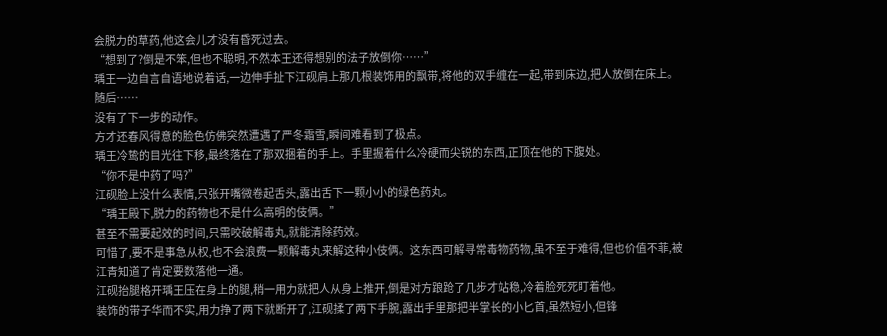会脱力的草药,他这会儿才没有昏死过去。
“想到了?倒是不笨,但也不聪明,不然本王还得想别的法子放倒你……”
瑀王一边自言自语地说着话,一边伸手扯下江砚肩上那几根装饰用的飘带,将他的双手缠在一起,带到床边,把人放倒在床上。
随后……
没有了下一步的动作。
方才还春风得意的脸色仿佛突然遭遇了严冬霜雪,瞬间难看到了极点。
瑀王冷鸷的目光往下移,最终落在了那双捆着的手上。手里握着什么冷硬而尖锐的东西,正顶在他的下腹处。
“你不是中药了吗?”
江砚脸上没什么表情,只张开嘴微卷起舌头,露出舌下一颗小小的绿色药丸。
“瑀王殿下,脱力的药物也不是什么高明的伎俩。”
甚至不需要起效的时间,只需咬破解毒丸,就能清除药效。
可惜了,要不是事急从权,也不会浪费一颗解毒丸来解这种小伎俩。这东西可解寻常毒物药物,虽不至于难得,但也价值不菲,被江青知道了肯定要数落他一通。
江砚抬腿格开瑀王压在身上的腿,稍一用力就把人从身上推开,倒是对方踉跄了几步才站稳,冷着脸死死盯着他。
装饰的带子华而不实,用力挣了两下就断开了,江砚揉了两下手腕,露出手里那把半掌长的小匕首,虽然短小,但锋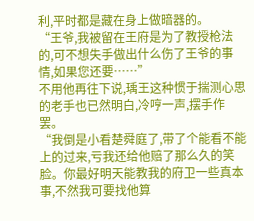利,平时都是藏在身上做暗器的。
“王爷,我被留在王府是为了教授枪法的,可不想失手做出什么伤了王爷的事情,如果您还要……”
不用他再往下说,瑀王这种惯于揣测心思的老手也已然明白,冷哼一声,摆手作罢。
“我倒是小看楚舜庭了,带了个能看不能上的过来,亏我还给他赔了那么久的笑脸。你最好明天能教我的府卫一些真本事,不然我可要找他算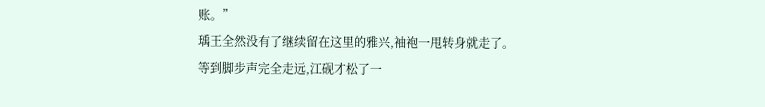账。”
瑀王全然没有了继续留在这里的雅兴,袖袍一甩转身就走了。
等到脚步声完全走远,江砚才松了一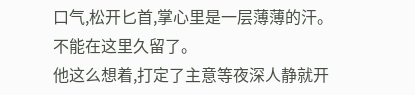口气,松开匕首,掌心里是一层薄薄的汗。
不能在这里久留了。
他这么想着,打定了主意等夜深人静就开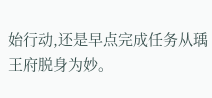始行动,还是早点完成任务从瑀王府脱身为妙。